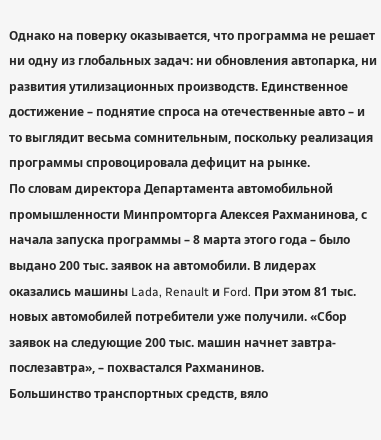Однако на поверку оказывается, что программа не решает ни одну из глобальных задач: ни обновления автопарка, ни развития утилизационных производств. Единственное достижение – поднятие спроса на отечественные авто – и то выглядит весьма сомнительным, поскольку реализация программы спровоцировала дефицит на рынке.
По словам директора Департамента автомобильной промышленности Минпромторга Алексея Рахманинова, с начала запуска программы – 8 марта этого года – было выдано 200 тыс. заявок на автомобили. В лидерах оказались машины Lada, Renault и Ford. При этом 81 тыс. новых автомобилей потребители уже получили. «Сбор заявок на следующие 200 тыс. машин начнет завтра-послезавтра», – похвастался Рахманинов.
Большинство транспортных средств, вяло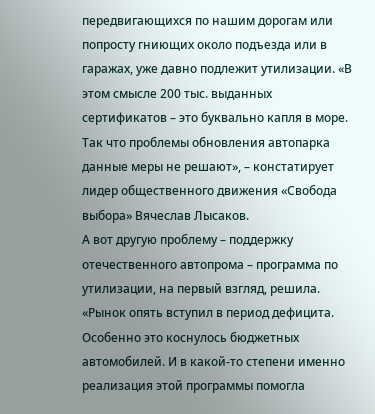передвигающихся по нашим дорогам или попросту гниющих около подъезда или в гаражах, уже давно подлежит утилизации. «В этом смысле 200 тыс. выданных сертификатов – это буквально капля в море. Так что проблемы обновления автопарка данные меры не решают», – констатирует лидер общественного движения «Свобода выбора» Вячеслав Лысаков.
А вот другую проблему – поддержку отечественного автопрома – программа по утилизации, на первый взгляд, решила. «Рынок опять вступил в период дефицита. Особенно это коснулось бюджетных автомобилей. И в какой-то степени именно реализация этой программы помогла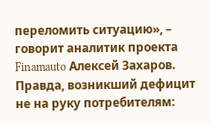переломить ситуацию», – говорит аналитик проекта Finamauto Алексей Захаров. Правда, возникший дефицит не на руку потребителям: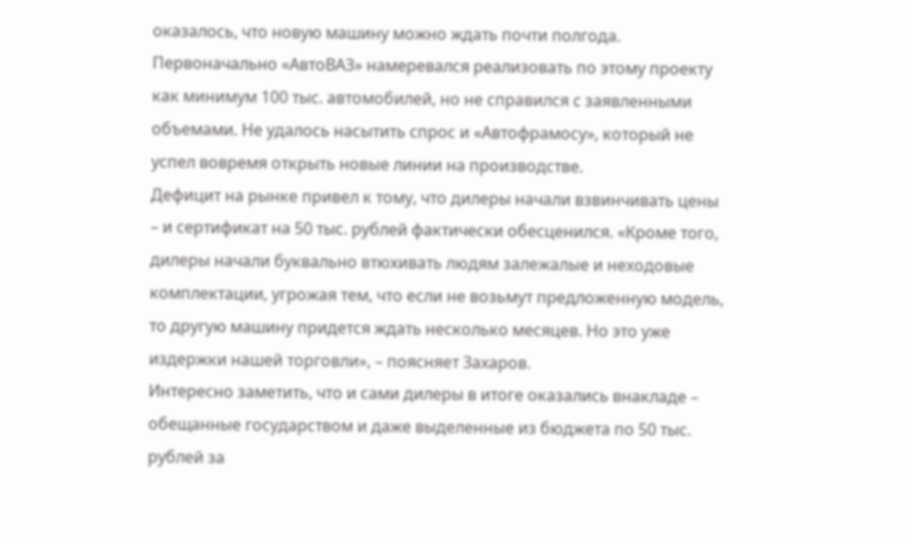оказалось, что новую машину можно ждать почти полгода. Первоначально «АвтоВАЗ» намеревался реализовать по этому проекту как минимум 100 тыс. автомобилей, но не справился с заявленными объемами. Не удалось насытить спрос и «Автофрамосу», который не успел вовремя открыть новые линии на производстве.
Дефицит на рынке привел к тому, что дилеры начали взвинчивать цены – и сертификат на 50 тыс. рублей фактически обесценился. «Кроме того, дилеры начали буквально втюхивать людям залежалые и неходовые комплектации, угрожая тем, что если не возьмут предложенную модель, то другую машину придется ждать несколько месяцев. Но это уже издержки нашей торговли», – поясняет Захаров.
Интересно заметить, что и сами дилеры в итоге оказались внакладе – обещанные государством и даже выделенные из бюджета по 50 тыс. рублей за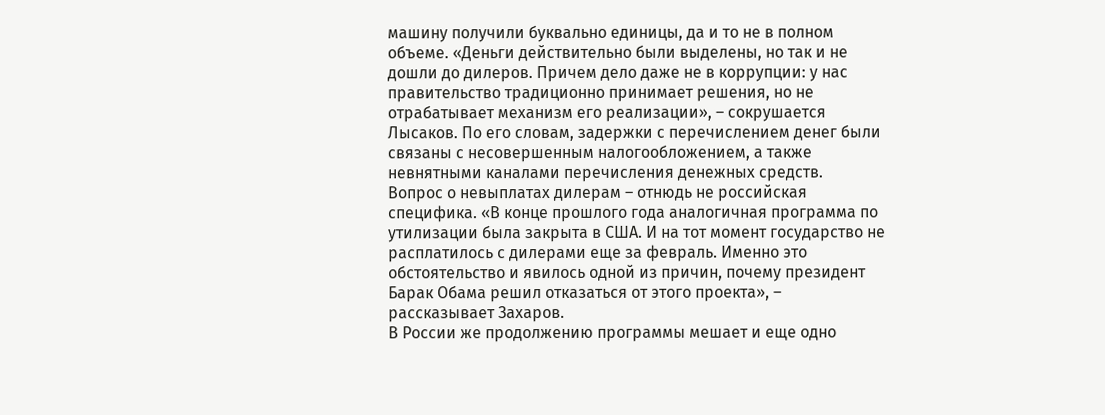машину получили буквально единицы, да и то не в полном объеме. «Деньги действительно были выделены, но так и не дошли до дилеров. Причем дело даже не в коррупции: у нас правительство традиционно принимает решения, но не отрабатывает механизм его реализации», – сокрушается Лысаков. По его словам, задержки с перечислением денег были связаны с несовершенным налогообложением, а также невнятными каналами перечисления денежных средств.
Вопрос о невыплатах дилерам – отнюдь не российская специфика. «В конце прошлого года аналогичная программа по утилизации была закрыта в США. И на тот момент государство не расплатилось с дилерами еще за февраль. Именно это обстоятельство и явилось одной из причин, почему президент Барак Обама решил отказаться от этого проекта», – рассказывает Захаров.
В России же продолжению программы мешает и еще одно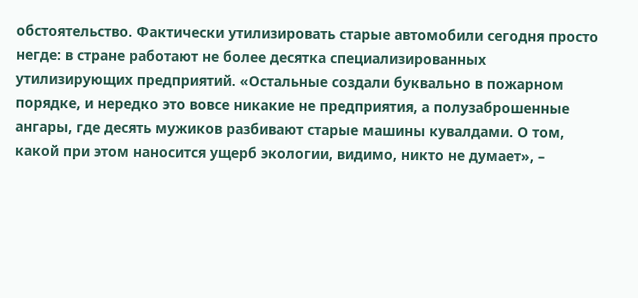обстоятельство. Фактически утилизировать старые автомобили сегодня просто негде: в стране работают не более десятка специализированных утилизирующих предприятий. «Остальные создали буквально в пожарном порядке, и нередко это вовсе никакие не предприятия, а полузаброшенные ангары, где десять мужиков разбивают старые машины кувалдами. О том, какой при этом наносится ущерб экологии, видимо, никто не думает», –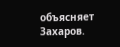объясняет Захаров.